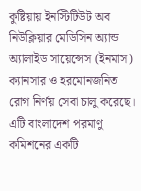কুষ্টিয়ায় ইনস্টিটিউট অব নিউক্লিয়ার মেডিসিন অ্যান্ড অ্যালাইড সায়েন্সেস (ইনমাস) ক্যানসার ও হরমোনজনিত রোগ নির্ণয় সেবা চালু করেছে। এটি বাংলাদেশ পরমাণু কমিশনের একটি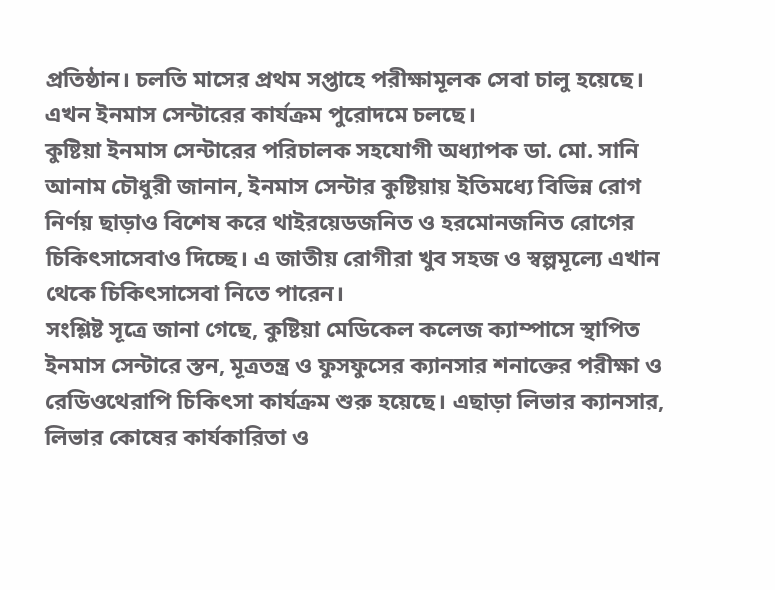প্রতিষ্ঠান। চলতি মাসের প্রথম সপ্তাহে পরীক্ষামূলক সেবা চালু হয়েছে। এখন ইনমাস সেন্টারের কার্যক্রম পুরোদমে চলছে।
কুষ্টিয়া ইনমাস সেন্টারের পরিচালক সহযোগী অধ্যাপক ডা. মো. সানি আনাম চৌধুরী জানান, ইনমাস সেন্টার কুষ্টিয়ায় ইতিমধ্যে বিভিন্ন রোগ নির্ণয় ছাড়াও বিশেষ করে থাইরয়েডজনিত ও হরমোনজনিত রোগের চিকিৎসাসেবাও দিচ্ছে। এ জাতীয় রোগীরা খুব সহজ ও স্বল্পমূল্যে এখান থেকে চিকিৎসাসেবা নিতে পারেন।
সংশ্লিষ্ট সূত্রে জানা গেছে, কুষ্টিয়া মেডিকেল কলেজ ক্যাম্পাসে স্থাপিত ইনমাস সেন্টারে স্তন, মূত্রতন্ত্র ও ফুসফুসের ক্যানসার শনাক্তের পরীক্ষা ও রেডিওথেরাপি চিকিৎসা কার্যক্রম শুরু হয়েছে। এছাড়া লিভার ক্যানসার, লিভার কোষের কার্যকারিতা ও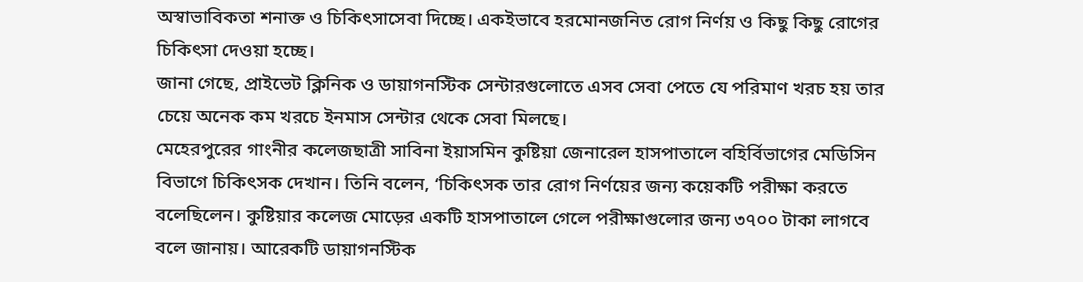অস্বাভাবিকতা শনাক্ত ও চিকিৎসাসেবা দিচ্ছে। একইভাবে হরমোনজনিত রোগ নির্ণয় ও কিছু কিছু রোগের চিকিৎসা দেওয়া হচ্ছে।
জানা গেছে, প্রাইভেট ক্লিনিক ও ডায়াগনস্টিক সেন্টারগুলোতে এসব সেবা পেতে যে পরিমাণ খরচ হয় তার চেয়ে অনেক কম খরচে ইনমাস সেন্টার থেকে সেবা মিলছে।
মেহেরপুরের গাংনীর কলেজছাত্রী সাবিনা ইয়াসমিন কুষ্টিয়া জেনারেল হাসপাতালে বহির্বিভাগের মেডিসিন বিভাগে চিকিৎসক দেখান। তিনি বলেন, ‘চিকিৎসক তার রোগ নির্ণয়ের জন্য কয়েকটি পরীক্ষা করতে বলেছিলেন। কুষ্টিয়ার কলেজ মোড়ের একটি হাসপাতালে গেলে পরীক্ষাগুলোর জন্য ৩৭০০ টাকা লাগবে বলে জানায়। আরেকটি ডায়াগনস্টিক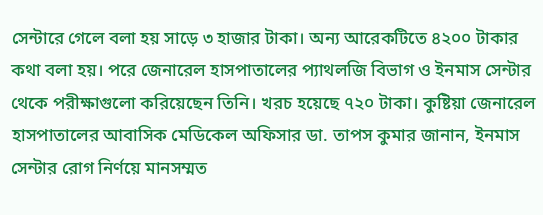সেন্টারে গেলে বলা হয় সাড়ে ৩ হাজার টাকা। অন্য আরেকটিতে ৪২০০ টাকার কথা বলা হয়। পরে জেনারেল হাসপাতালের প্যাথলজি বিভাগ ও ইনমাস সেন্টার থেকে পরীক্ষাগুলো করিয়েছেন তিনি। খরচ হয়েছে ৭২০ টাকা। কুষ্টিয়া জেনারেল হাসপাতালের আবাসিক মেডিকেল অফিসার ডা. তাপস কুমার জানান, ইনমাস সেন্টার রোগ নির্ণয়ে মানসম্মত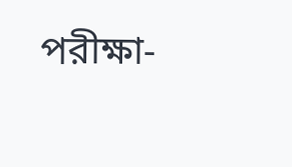পরীক্ষা-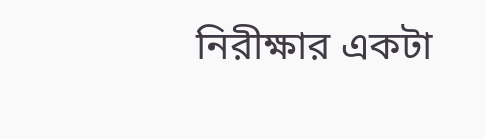নিরীক্ষার একটা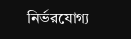নির্ভরযোগ্য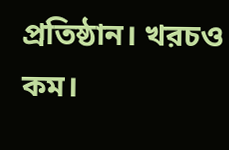প্রতিষ্ঠান। খরচও কম।